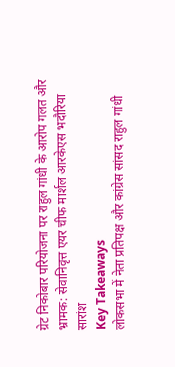ग्रेट निकोबार परियोजना पर राहुल गांधी के आरोप गलत और भ्रामक: सेवानिवृत्त एयर चीफ मार्शल आरकेएस भदौरिया
सारांश
Key Takeaways
लोकसभा में नेता प्रतिपक्ष और कांग्रेस सांसद राहुल गांधी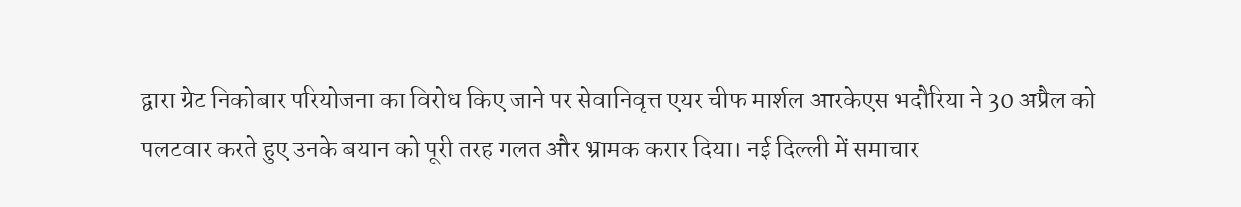द्वारा ग्रेट निकोबार परियोजना का विरोध किए जाने पर सेवानिवृत्त एयर चीफ मार्शल आरकेएस भदौरिया ने 30 अप्रैल को पलटवार करते हुए उनके बयान को पूरी तरह गलत और भ्रामक करार दिया। नई दिल्ली में समाचार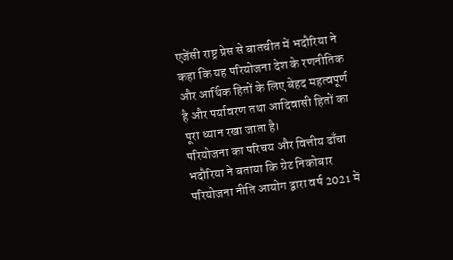एजेंसी राष्ट्र प्रेस से बातचीत में भदौरिया ने कहा कि यह परियोजना देश के रणनीतिक और आर्थिक हितों के लिए बेहद महत्वपूर्ण है और पर्यावरण तथा आदिवासी हितों का पूरा ध्यान रखा जाता है।
परियोजना का परिचय और वित्तीय ढाँचा
भदौरिया ने बताया कि ग्रेट निकोबार परियोजना नीति आयोग द्वारा वर्ष 2021 में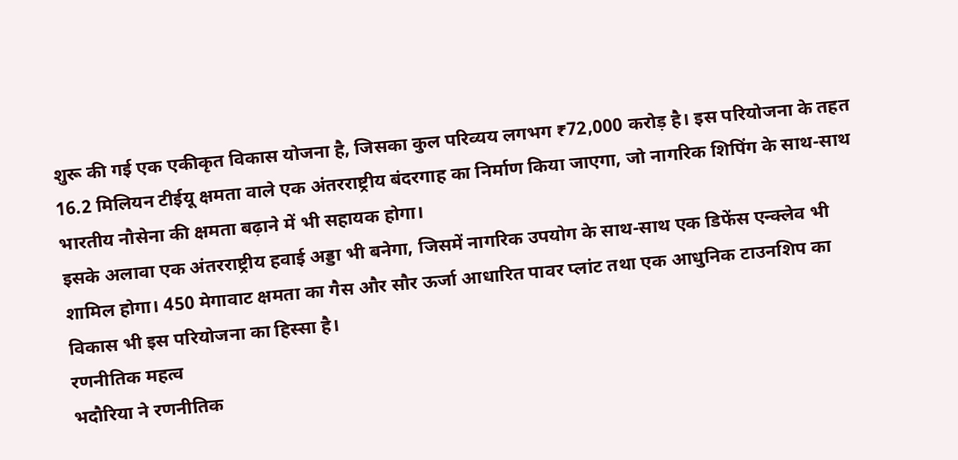शुरू की गई एक एकीकृत विकास योजना है, जिसका कुल परिव्यय लगभग ₹72,000 करोड़ है। इस परियोजना के तहत 16.2 मिलियन टीईयू क्षमता वाले एक अंतरराष्ट्रीय बंदरगाह का निर्माण किया जाएगा, जो नागरिक शिपिंग के साथ-साथ भारतीय नौसेना की क्षमता बढ़ाने में भी सहायक होगा।
इसके अलावा एक अंतरराष्ट्रीय हवाई अड्डा भी बनेगा, जिसमें नागरिक उपयोग के साथ-साथ एक डिफेंस एन्क्लेव भी शामिल होगा। 450 मेगावाट क्षमता का गैस और सौर ऊर्जा आधारित पावर प्लांट तथा एक आधुनिक टाउनशिप का विकास भी इस परियोजना का हिस्सा है।
रणनीतिक महत्व
भदौरिया ने रणनीतिक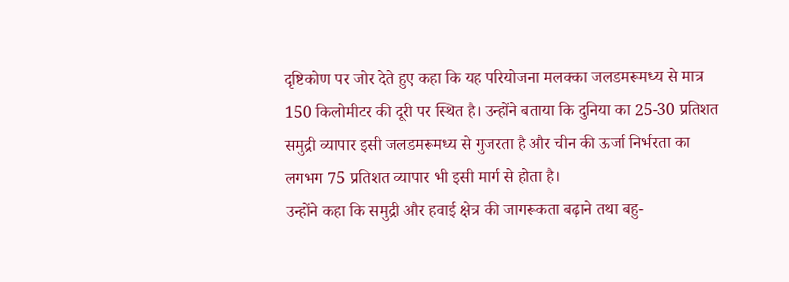दृष्टिकोण पर जोर देते हुए कहा कि यह परियोजना मलक्का जलडमरूमध्य से मात्र 150 किलोमीटर की दूरी पर स्थित है। उन्होंने बताया कि दुनिया का 25-30 प्रतिशत समुद्री व्यापार इसी जलडमरूमध्य से गुजरता है और चीन की ऊर्जा निर्भरता का लगभग 75 प्रतिशत व्यापार भी इसी मार्ग से होता है।
उन्होंने कहा कि समुद्री और हवाई क्षेत्र की जागरूकता बढ़ाने तथा बहु-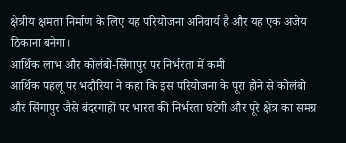क्षेत्रीय क्षमता निर्माण के लिए यह परियोजना अनिवार्य है और यह एक अजेय ठिकाना बनेगा।
आर्थिक लाभ और कोलंबो-सिंगापुर पर निर्भरता में कमी
आर्थिक पहलू पर भदौरिया ने कहा कि इस परियोजना के पूरा होने से कोलंबो और सिंगापुर जैसे बंदरगाहों पर भारत की निर्भरता घटेगी और पूरे क्षेत्र का समग्र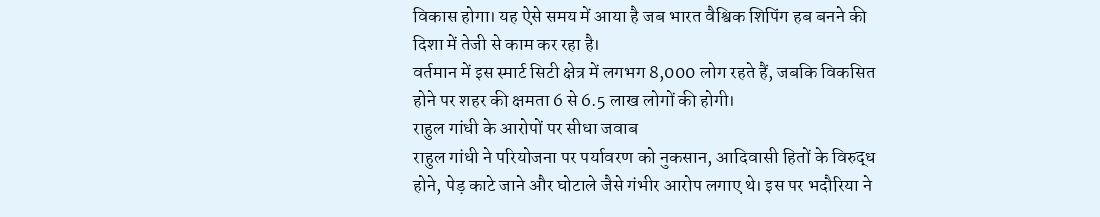विकास होगा। यह ऐसे समय में आया है जब भारत वैश्विक शिपिंग हब बनने की दिशा में तेजी से काम कर रहा है।
वर्तमान में इस स्मार्ट सिटी क्षेत्र में लगभग 8,000 लोग रहते हैं, जबकि विकसित होने पर शहर की क्षमता 6 से 6.5 लाख लोगों की होगी।
राहुल गांधी के आरोपों पर सीधा जवाब
राहुल गांधी ने परियोजना पर पर्यावरण को नुकसान, आदिवासी हितों के विरुद्ध होने, पेड़ काटे जाने और घोटाले जैसे गंभीर आरोप लगाए थे। इस पर भदौरिया ने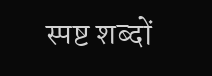स्पष्ट शब्दों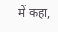में कहा,